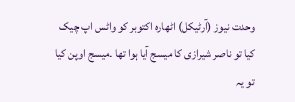وحدت نیوز (آرٹیکل) اٹھارہ اکتوبر کو واٹس اپ چیک کیا تو ناصر شیرازی کا میسج آیا ہوا تھا ۔میسج اوپن کیا تو یہ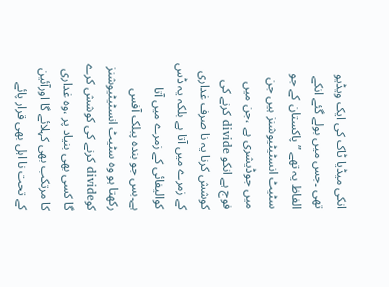انکی میڈیا ٹاک کی ایک ویڈیو تھی ۔جس میں بولے گئے انکے الفاظ یہ تھے ”پاکستان کے جو سٹیٹ انسٹیٹیوشنز ہیں جن میں جوڈیشری ہے ،جن میں فوج ہے انکو divide کرنے کی کوشش کرنا یہ نا صرف غداری کے زمرے میں آتا ہے بلکہ یہ ڈس کوالیفائی کے زمرے میں آتا ہے۔بس جو بندہ پبلک آفس رکھتا ہو وہ سٹیٹ انسٹیٹیوشنز کوdivide کرنے کی کوشش کرے گا کسی بھی بنیاد پر ،وہ غداری کا مرتکب بھی کہلائے گا اورآئین کے تحت نا اہل بھی قرار پائے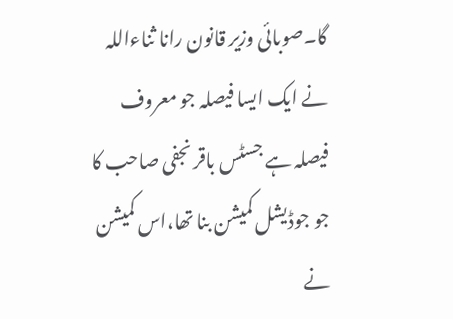گا۔صوبائی وزیر قانون رانا ثناءاللہ نے ایک ایسا فیصلہ جو معروف فیصلہ ہے جسٹس باقر نجفی صاحب کا جو جوڈیشل کمیشن بنا تھا،اس کمیشن نے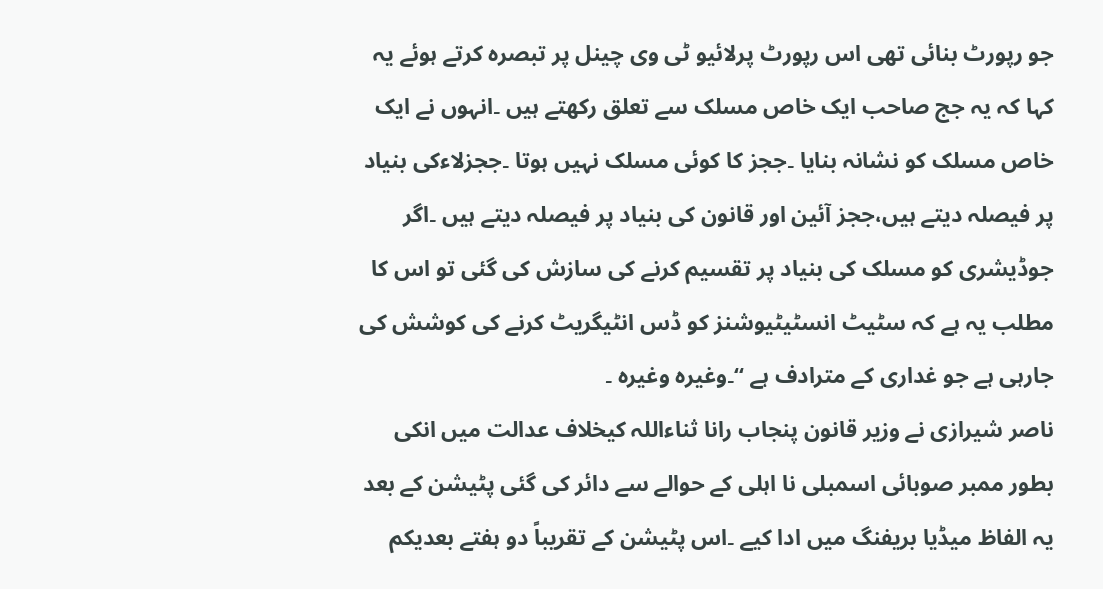جو رپورٹ بنائی تھی اس رپورٹ پرلائیو ٹی وی چینل پر تبصرہ کرتے ہوئے یہ کہا کہ یہ جج صاحب ایک خاص مسلک سے تعلق رکھتے ہیں ۔انہوں نے ایک خاص مسلک کو نشانہ بنایا ۔ججز کا کوئی مسلک نہیں ہوتا ۔ججزلاءکی بنیاد پر فیصلہ دیتے ہیں،ججز آئین اور قانون کی بنیاد پر فیصلہ دیتے ہیں ۔اگر جوڈیشری کو مسلک کی بنیاد پر تقسیم کرنے کی سازش کی گئی تو اس کا مطلب یہ ہے کہ سٹیٹ انسٹیٹیوشنز کو ڈس انٹیگریٹ کرنے کی کوشش کی جارہی ہے جو غداری کے مترادف ہے “۔وغیرہ وغیرہ ۔
ناصر شیرازی نے وزیر قانون پنجاب رانا ثناءاللہ کیخلاف عدالت میں انکی بطور ممبر صوبائی اسمبلی نا اہلی کے حوالے سے دائر کی گئی پٹیشن کے بعد یہ الفاظ میڈیا بریفنگ میں ادا کیے ۔اس پٹیشن کے تقریباً دو ہفتے بعدیکم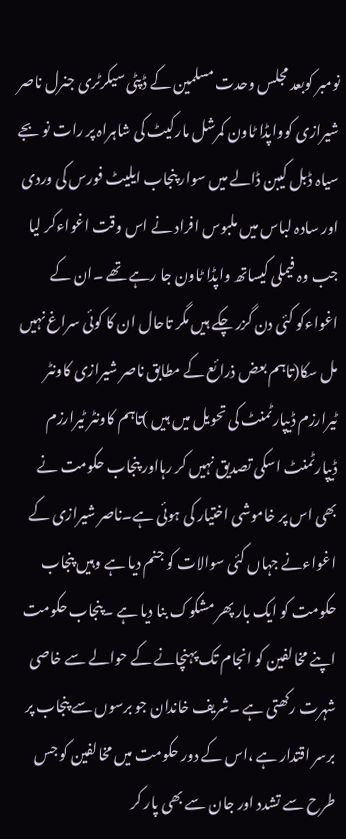نومبر کوبعد مجلس وحدت مسلمین کے ڈپٹی سیکرٹری جنرل ناصر شیرازی کوواپڈا ٹاون کمرشل مارکیٹ کی شاہراہ پر رات نو بجے سیاہ ڈبل کیبن ڈالے میں سوار پنجاب ایلیٹ فورس کی وردی اور سادہ لباس میں ملبوس افراد نے اس وقت اغواءکر لیا جب وہ فیملی کیساتھ واپڈا ٹاون جا رہے تھے ۔ان کے اغواءکو کئی دن گزر چکے ہیں مگر تاحال ان کا کوئی سراغ نہیں مل سکا(تاہم بعض ذرائع کے مطابق ناصر شیرازی کاونٹر ٹیرارزم ڈیپارٹمنٹ کی تحویل میں ہیں )تاہم کاونٹر ٹیرارزم ڈیپارٹمنٹ اسکی تصدیق نہیں کر رہااور پنجاب حکومت نے بھی اس پر خاموشی اختیار کی ہوئی ہے۔ناصر شیرازی کے اغواءنے جہاں کئی سوالات کو جنم دیا ہے وہیں پنجاب حکومت کو ایک بار پھر مشکوک بنا دیا ہے ۔پنجاب حکومت اپنے مخالفین کو انجام تک پہنچانے کے حوالے سے خاصی شہرت رکھتی ہے ۔شریف خاندان جو برسوں سے پنجاب پر برسر اقتدار ہے ،اس کے دور حکومت میں مخالفین کو جس طرح سے تشدد اور جان سے بھی پار کر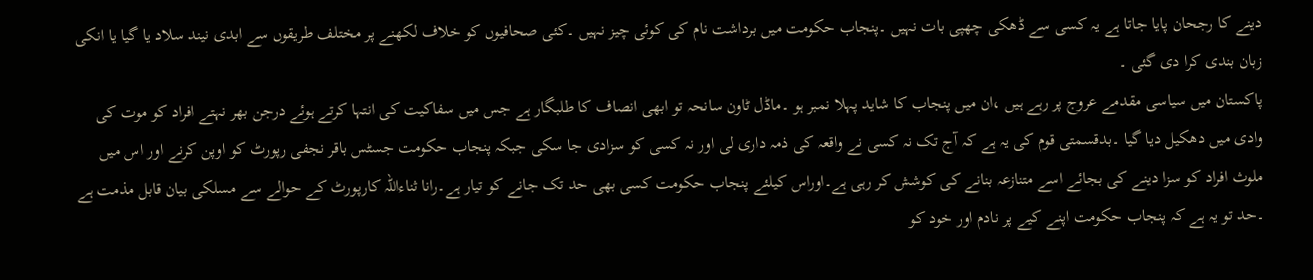دینے کا رجحان پایا جاتا ہے یہ کسی سے ڈھکی چھپی بات نہیں ۔پنجاب حکومت میں برداشت نام کی کوئی چیز نہیں ۔کئی صحافیوں کو خلاف لکھنے پر مختلف طریقوں سے ابدی نیند سلاد یا گیا یا انکی زبان بندی کرا دی گئی ۔
پاکستان میں سیاسی مقدمے عروج پر رہے ہیں ،ان میں پنجاب کا شاید پہلا نمبر ہو ۔ماڈل ٹاون سانحہ تو ابھی انصاف کا طلبگار ہے جس میں سفاکیت کی انتہا کرتے ہوئے درجن بھر نہتے افراد کو موت کی وادی میں دھکیل دیا گیا ۔بدقسمتی قوم کی یہ ہے کہ آج تک نہ کسی نے واقعہ کی ذمہ داری لی اور نہ کسی کو سزادی جا سکی جبکہ پنجاب حکومت جسٹس باقر نجفی رپورٹ کو اوپن کرنے اور اس میں ملوث افراد کو سزا دینے کی بجائے اسے متنازعہ بنانے کی کوشش کر رہی ہے۔اوراس کیلئے پنجاب حکومت کسی بھی حد تک جانے کو تیار ہے۔رانا ثناءاللہ کارپورٹ کے حوالے سے مسلکی بیان قابل مذمت ہے ۔حد تو یہ ہے کہ پنجاب حکومت اپنے کیے پر نادم اور خود کو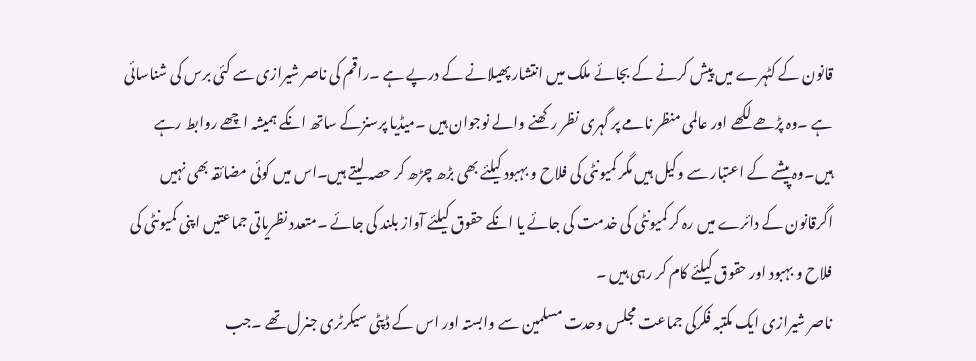قانون کے کٹہرے میں پیش کرنے کے بجائے ملک میں انتشار پھیلانے کے درپے ہے ۔راقم کی ناصر شیرازی سے کئی برس کی شناسائی ہے ۔وہ پڑھے لکھے اور عالمی منظر نامے پر گہری نظر رکھنے والے نوجوان ہیں ۔میڈیا پرسنزکے ساتھ انکے ہمیشہ اچھے روابط رہے ہیں۔وہ پیشے کے اعتبار سے وکیل ہیں مگر کمیونٹی کی فلاح و بہبود کیلئے بھی بڑھ چڑھ کر حصہ لیتے ہیں۔اس میں کوئی مضائقہ بھی نہیں اگرقانون کے دائرے میں رہ کر کمیونٹی کی خدمت کی جائے یا انکے حقوق کیلئے آواز بلند کی جائے ۔متعدد نظریاتی جماعتیں اپنی کمیونٹی کی فلاح و بہبود اور حقوق کیلئے کام کر رہی ہیں ۔
ناصر شیرازی ایک مکتبہ فکرکی جماعت مجلس وحدت مسلمین سے وابستہ اور اس کے ڈپٹی سیکرٹری جنرل تھے ۔جب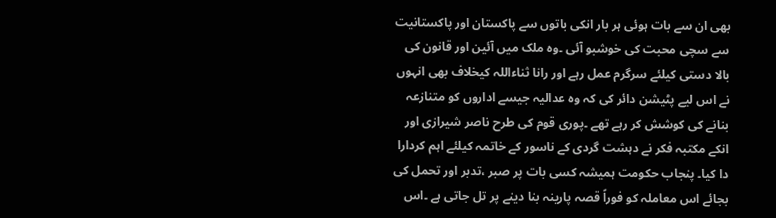بھی ان سے بات ہوئی ہر بار انکی باتوں سے پاکستان اور پاکستانیت سے سچی محبت کی خوشبو آئی ۔وہ ملک میں آئین اور قانون کی بالا دستی کیلئے سرگرم عمل رہے اور رانا ثناءاللہ کیخلاف بھی انہوں نے اس لیے پٹیشن دائر کی کہ وہ عدالیہ جیسے اداروں کو متنازعہ بنانے کی کوشش کر رہے تھے ۔پوری قوم کی طرح ناصر شیرازی اور انکے مکتبہ فکر نے دہشت گردی کے ناسور کے خاتمہ کیلئے اہم کردارا دا کیا۔ پنجاب حکومت ہمیشہ کسی بات پر صبر ،تدبر اور تحمل کی بجائے اس معاملہ کو فوراً قصہ پارینہ بنا دینے پر تل جاتی ہے ۔اس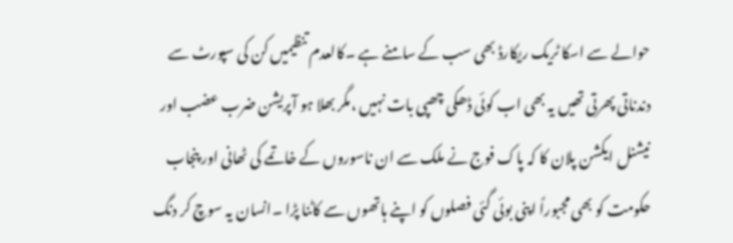حوالے سے اسکا ٹریک ریکارڈ بھی سب کے سامنے ہے ۔کالعدم تنظیمیں کن کی سپورٹ سے دندناتی پھرتی تھیں یہ بھی اب کوئی ڈھکی چھپی بات نہیں ،مگر بھلا ہو آپریشن ضرب عضب اور نیشنل ایکشن پلان کا کہ پاک فوج نے ملک سے ان ناسوروں کے خاتمے کی ٹھانی اور پنجاب حکومت کو بھی مجبوراً اپنی بوئی گئی فصلوں کو اپنے ہاتھوں سے کاٹنا پڑا ۔انسان یہ سوچ کر دنگ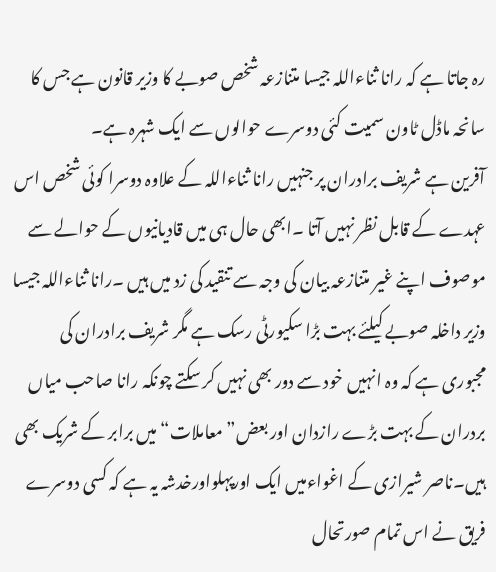رہ جاتا ہے کہ رانا ثناءاللہ جیسا متنازعہ شخص صوبے کا وزیر قانون ہے جس کا سانحہ ماڈل ٹاون سمیت کئی دوسرے حوالوں سے ایک شہرہ ہے۔
آفرین ہے شریف برادران پر جنہیں رانا ثناءاللہ کے علاوہ دوسرا کوئی شخص اس عہدے کے قابل نظر نہیں آتا ۔ابھی حال ہی میں قادیانیوں کے حوالے سے موصوف اپنے غیر متنازعہ بیان کی وجہ سے تنقید کی زد میں ہیں ۔رانا ثناءاللہ جیسا وزیر داخلہ صوبے کیلئے بہت بڑا سکیورٹی رسک ہے مگر شریف برادران کی مجبوری ہے کہ وہ انہیں خود سے دور بھی نہیں کر سکتے چونکہ رانا صاحب میاں بردران کے بہت بڑے رازدان اور بعض” معاملات“ میں برابر کے شریک بھی ہیں۔ناصر شیرازی کے اغواءمیں ایک اورپہلواورخدشہ یہ ہے کہ کسی دوسرے فریق نے اس تمام صورتحال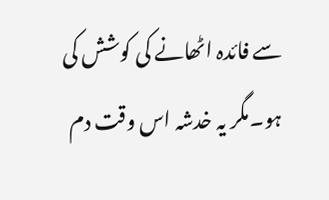سے فائدہ اٹھانے کی کوشش کی ہو۔مگر یہ خدشہ اس وقت دم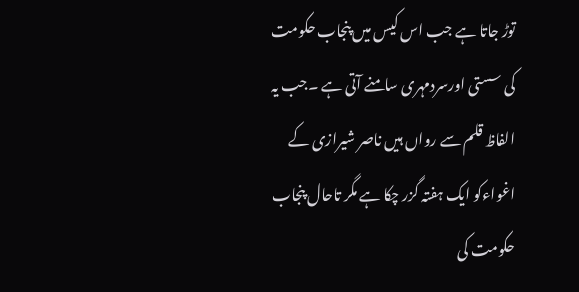توڑ جاتا ہے جب اس کیس میں پنجاب حکومت کی سستی اورسردمہری سامنے آتی ہے ۔جب یہ الفاظ قلم سے رواں ہیں ناصر شیرازی کے اغواءکو ایک ہفتہ گزر چکا ہے مگر تاحال پنجاب حکومت کی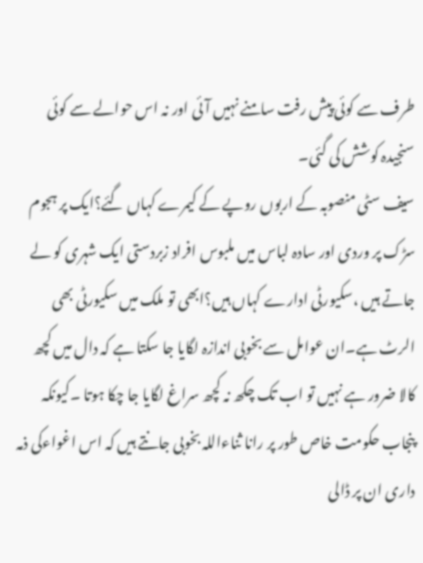طرف سے کوئی پیش رفت سامنے نہیں آئی اور نہ اس حوالے سے کوئی سنجیدہ کوشش کی گئی۔
سیف سٹی منصوبہ کے اربوں روپے کے کیمرے کہاں گئے؟ایک پر ہجوم سڑک پر وردی اور سادہ لباس میں ملبوس افراد زبردستی ایک شہری کو لے جاتے ہیں ،سکیورٹی ادارے کہاں ہیں؟ابھی تو ملک میں سکیورٹی بھی الرٹ ہے۔ان عوامل سے بخوبی اندازہ لگایا جا سکتا ہے کہ دال میں کچھ کالا ضرور ہے نہیں تو اب تک چکھ نہ کچھ سراغ لگایا جا چکا ہوتا ۔کیونکہ پنجاب حکومت خاص طور پر رانا ثناءاللہ بخوبی جانتے ہیں کہ اس اغواءکی ذمہ داری ان پر ڈالی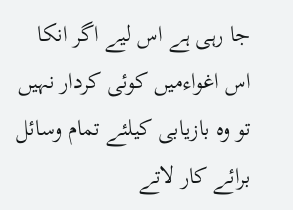جا رہی ہے اس لیے اگر انکا اس اغواءمیں کوئی کردار نہیں تو وہ بازیابی کیلئے تمام وسائل برائے کار لاتے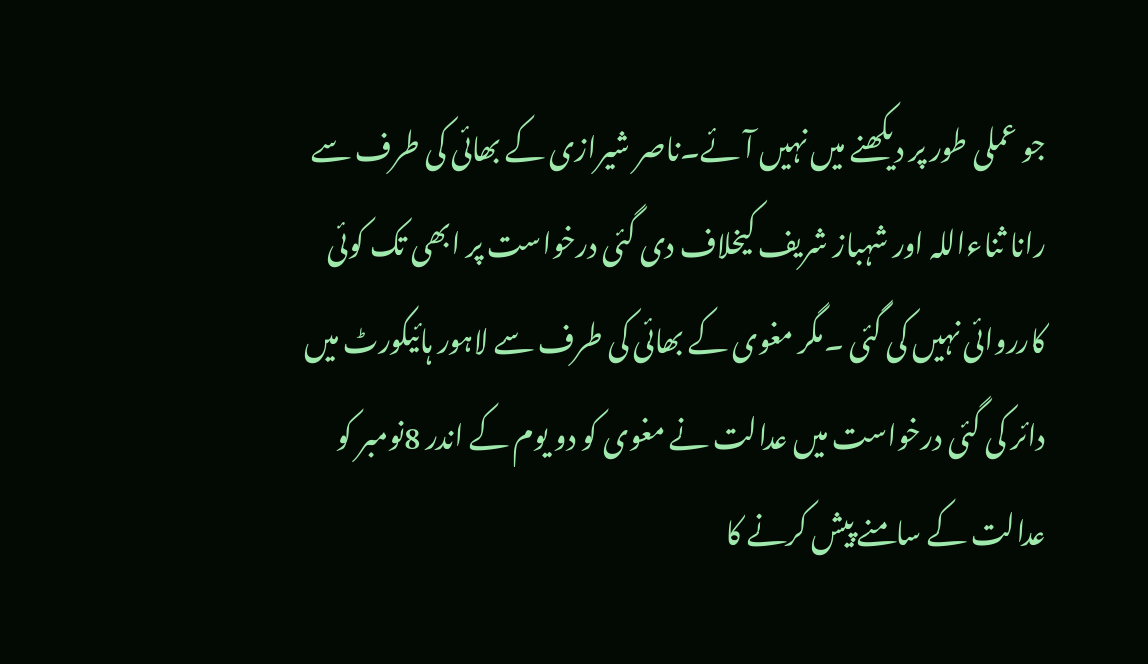جو عملی طور پر دیکھنے میں نہیں آئے۔ناصر شیرازی کے بھائی کی طرف سے رانا ثناءاللہ اور شہباز شریف کیخلاف دی گئی درخواست پر ابھی تک کوئی کارروائی نہیں کی گئی ۔مگر مغوی کے بھائی کی طرف سے لاہور ہائیکورٹ میں دائر کی گئی درخواست میں عدالت نے مغوی کو دو یوم کے اندر 8نومبر کو عدالت کے سامنے پیش کرنے کا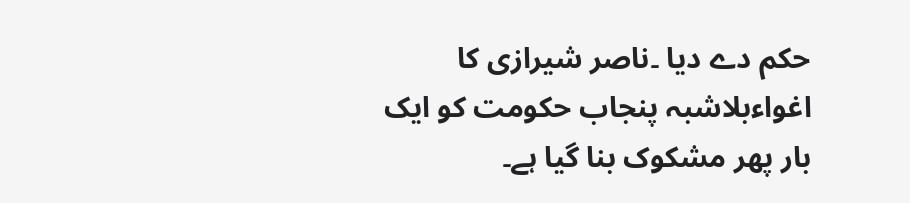حکم دے دیا ۔ناصر شیرازی کا اغواءبلاشبہ پنجاب حکومت کو ایک بار پھر مشکوک بنا گیا ہے۔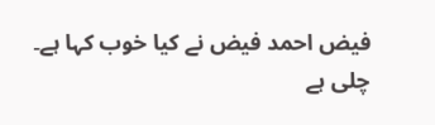فیض احمد فیض نے کیا خوب کہا ہے۔
چلی ہے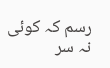رسم کہ کوئی نہ سر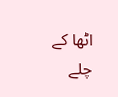اٹھا کے چلے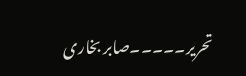تحریر۔۔۔۔۔صابر بخاری